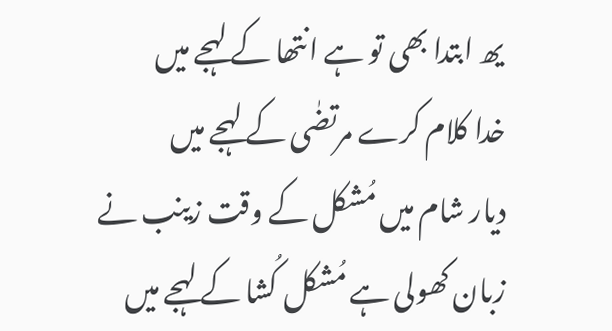یھ ابتدا بھی تو ہے انتھا کے لہجے میں
خدا کلام کرے مرتضٰی کے لہجے میں
دیار شام میں مُشکل کے وقت زینب نے
زبان کھولی ہے مُشکل کُشا کے لہجے میں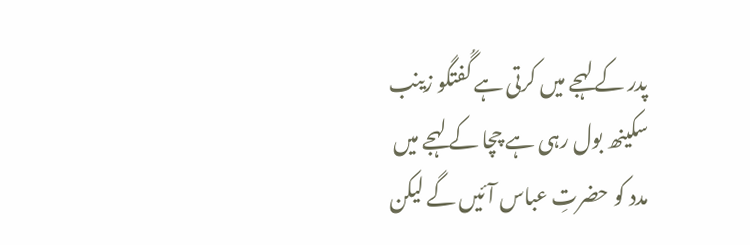پدر کے لہجے میں کرتی ہے گُفتگو زینب
سکینھ بول رہی ہے چچا کے لہجے میں
مدد کو حضرتِ عباس آئیں گے لیکن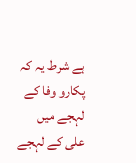ہے شرط یہ کہ پکارو وفا کے لہجے میں
علی کے لہجے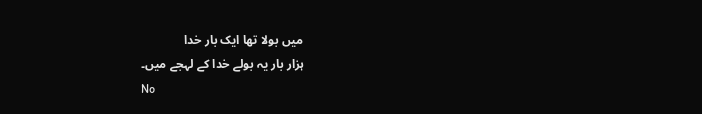میں بولا تھا ایک بار خدا
ہزار بار یہ بولے خدا کے لہجے میں۔
No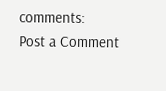comments:
Post a Comment